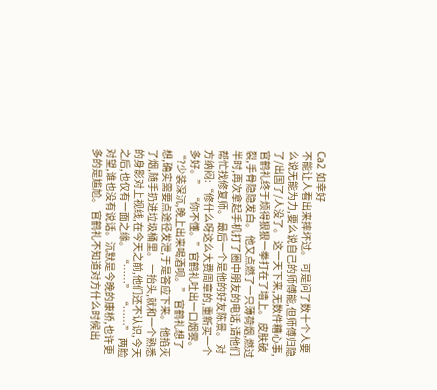Ca2 如幸好
不能让人看出来摔坏过。 可是问了数十个人要么说无能为力,要么说自己的师傅能,但师傅归隐了/出国了/人没了。 这一天下来,无数件糟心事,官鹤礼终于烦得狠狠一拳打在了墙上。 皮肤破裂,手骨隐隐发白。 他又点燃了一只薄荷烟,燃过半时,再次拿起手机打了圈中朋友的电话,请他们帮忙找修复师。 最后一个是他的好友陈景。 对方纳闷:“修什么呀这么大费周章的,重新买一个多好。” “你不懂。”官鹤礼吐出一口烟雾。 “?少装深沉,晚上出来喝酒呗。” 官鹤礼想了想,确实需要点途径发泄,于是答应下来。 他掐灭了烟,随手扔进垃圾桶里。 一抬头,就和一个熟悉的身影对上视线,在今天之前,他们还不认识,今天之后,也仅有一面之缘。 “……” “……” 两脸对望,谁也没有说话。沉默是今晚的康桥,也许更多的是尴尬。 官鹤礼不知道对方什么时候出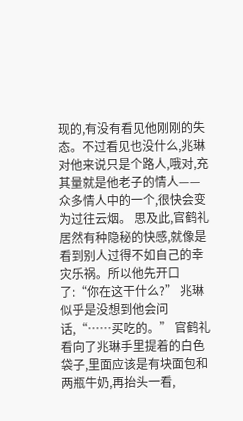现的,有没有看见他刚刚的失态。不过看见也没什么,兆琳对他来说只是个路人,哦对,充其量就是他老子的情人——众多情人中的一个,很快会变为过往云烟。 思及此,官鹤礼居然有种隐秘的快感,就像是看到别人过得不如自己的幸灾乐祸。所以他先开口了:“你在这干什么?” 兆琳似乎是没想到他会问话,“……买吃的。” 官鹤礼看向了兆琳手里提着的白色袋子,里面应该是有块面包和两瓶牛奶,再抬头一看,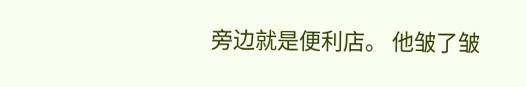旁边就是便利店。 他皱了皱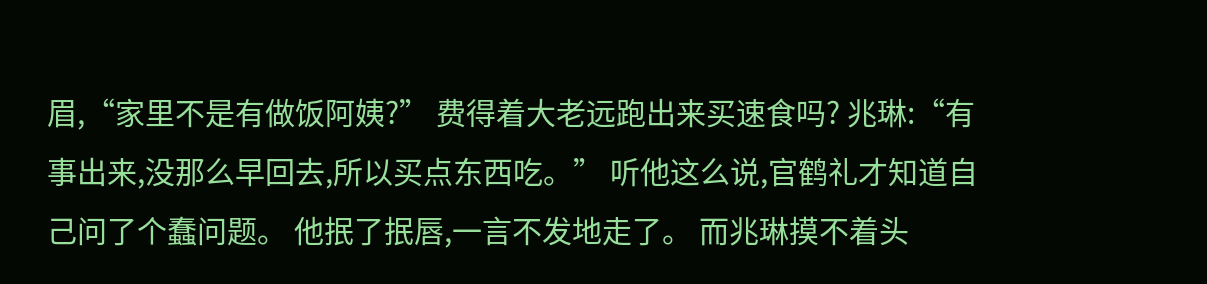眉,“家里不是有做饭阿姨?” 费得着大老远跑出来买速食吗? 兆琳:“有事出来,没那么早回去,所以买点东西吃。” 听他这么说,官鹤礼才知道自己问了个蠢问题。 他抿了抿唇,一言不发地走了。 而兆琳摸不着头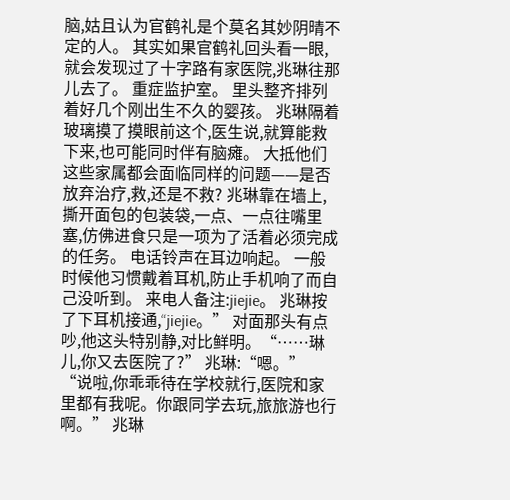脑,姑且认为官鹤礼是个莫名其妙阴晴不定的人。 其实如果官鹤礼回头看一眼,就会发现过了十字路有家医院,兆琳往那儿去了。 重症监护室。 里头整齐排列着好几个刚出生不久的婴孩。 兆琳隔着玻璃摸了摸眼前这个,医生说,就算能救下来,也可能同时伴有脑瘫。 大抵他们这些家属都会面临同样的问题——是否放弃治疗,救,还是不救? 兆琳靠在墙上,撕开面包的包装袋,一点、一点往嘴里塞,仿佛进食只是一项为了活着必须完成的任务。 电话铃声在耳边响起。 一般时候他习惯戴着耳机,防止手机响了而自己没听到。 来电人备注:jiejie。 兆琳按了下耳机接通,“jiejie。” 对面那头有点吵,他这头特别静,对比鲜明。“……琳儿,你又去医院了?” 兆琳:“嗯。” “说啦,你乖乖待在学校就行,医院和家里都有我呢。你跟同学去玩,旅旅游也行啊。” 兆琳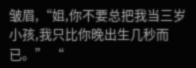皱眉,“姐,你不要总把我当三岁小孩,我只比你晚出生几秒而已。” “